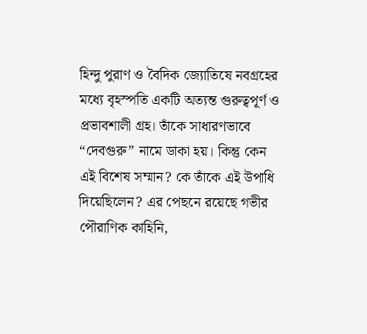হিন্দু পুরাণ ও বৈদিক জ্যোতিষে নবগ্রহের মধ্যে বৃহস্পতি একটি অত্যন্ত গুরুত্বপূর্ণ ও প্রভাবশালী গ্রহ। তাঁকে সাধারণভাবে “দেবগুরু” নামে ডাকা হয়। কিন্তু কেন এই বিশেষ সম্মান? কে তাঁকে এই উপাধি দিয়েছিলেন? এর পেছনে রয়েছে গভীর পৌরাণিক কাহিনি,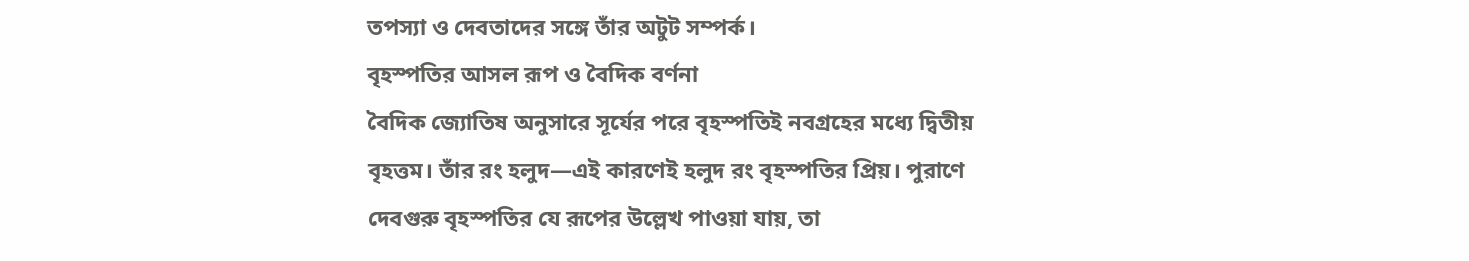তপস্যা ও দেবতাদের সঙ্গে তাঁর অটুট সম্পর্ক।
বৃহস্পতির আসল রূপ ও বৈদিক বর্ণনা
বৈদিক জ্যোতিষ অনুসারে সূর্যের পরে বৃহস্পতিই নবগ্রহের মধ্যে দ্বিতীয় বৃহত্তম। তাঁর রং হলুদ—এই কারণেই হলুদ রং বৃহস্পতির প্রিয়। পুরাণে দেবগুরু বৃহস্পতির যে রূপের উল্লেখ পাওয়া যায়, তা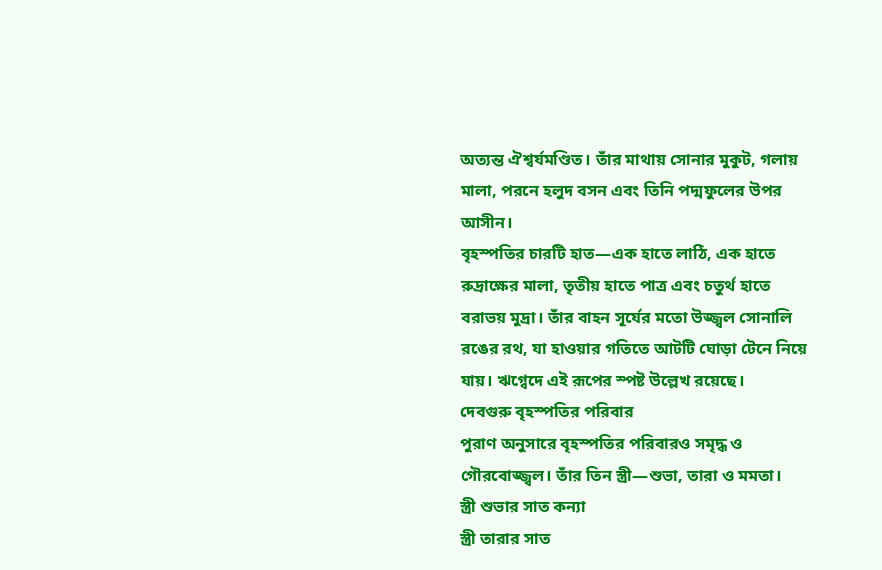অত্যন্ত ঐশ্বর্যমণ্ডিত। তাঁর মাথায় সোনার মুকুট, গলায় মালা, পরনে হলুদ বসন এবং তিনি পদ্মফুলের উপর আসীন।
বৃহস্পতির চারটি হাত—এক হাতে লাঠি, এক হাতে রুদ্রাক্ষের মালা, তৃতীয় হাতে পাত্র এবং চতুর্থ হাতে বরাভয় মুদ্রা। তাঁর বাহন সূর্যের মতো উজ্জ্বল সোনালি রঙের রথ, যা হাওয়ার গতিতে আটটি ঘোড়া টেনে নিয়ে যায়। ঋগ্বেদে এই রূপের স্পষ্ট উল্লেখ রয়েছে।
দেবগুরু বৃহস্পতির পরিবার
পুরাণ অনুসারে বৃহস্পতির পরিবারও সমৃদ্ধ ও গৌরবোজ্জ্বল। তাঁর তিন স্ত্রী—শুভা, তারা ও মমতা।
স্ত্রী শুভার সাত কন্যা
স্ত্রী তারার সাত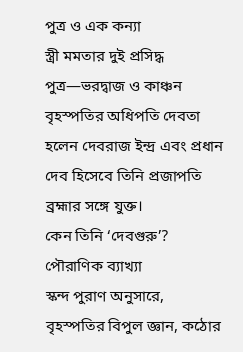পুত্র ও এক কন্যা
স্ত্রী মমতার দুই প্রসিদ্ধ পুত্র—ভরদ্বাজ ও কাঞ্চন
বৃহস্পতির অধিপতি দেবতা হলেন দেবরাজ ইন্দ্র এবং প্রধান দেব হিসেবে তিনি প্রজাপতি ব্রহ্মার সঙ্গে যুক্ত।
কেন তিনি ‘দেবগুরু’? পৌরাণিক ব্যাখ্যা
স্কন্দ পুরাণ অনুসারে, বৃহস্পতির বিপুল জ্ঞান, কঠোর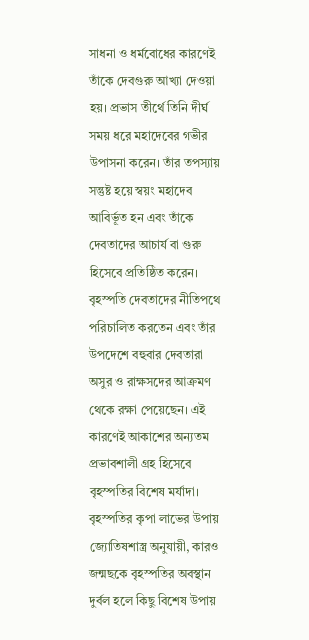সাধনা ও ধর্মবোধের কারণেই তাঁকে দেবগুরু আখ্যা দেওয়া হয়। প্রভাস তীর্থে তিনি দীর্ঘ সময় ধরে মহাদেবের গভীর উপাসনা করেন। তাঁর তপস্যায় সন্তুষ্ট হয়ে স্বয়ং মহাদেব আবির্ভূত হন এবং তাঁকে দেবতাদের আচার্য বা গুরু হিসেবে প্রতিষ্ঠিত করেন।
বৃহস্পতি দেবতাদের নীতিপথে পরিচালিত করতেন এবং তাঁর উপদেশে বহুবার দেবতারা অসুর ও রাক্ষসদের আক্রমণ থেকে রক্ষা পেয়েছেন। এই কারণেই আকাশের অন্যতম প্রভাবশালী গ্রহ হিসেবে বৃহস্পতির বিশেষ মর্যাদা।
বৃহস্পতির কৃপা লাভের উপায়
জ্যোতিষশাস্ত্র অনুযায়ী, কারও জন্মছকে বৃহস্পতির অবস্থান দুর্বল হলে কিছু বিশেষ উপায়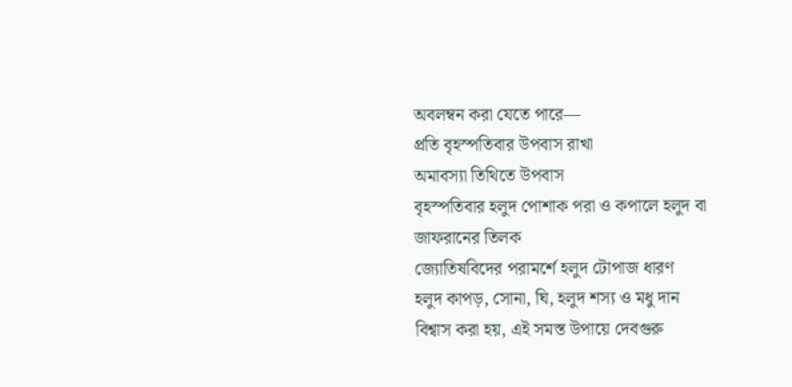অবলম্বন করা যেতে পারে—
প্রতি বৃহস্পতিবার উপবাস রাখা
অমাবস্যা তিথিতে উপবাস
বৃহস্পতিবার হলুদ পোশাক পরা ও কপালে হলুদ বা জাফরানের তিলক
জ্যোতিষবিদের পরামর্শে হলুদ টোপাজ ধারণ
হলুদ কাপড়, সোনা, ঘি, হলুদ শস্য ও মধু দান
বিশ্বাস করা হয়, এই সমস্ত উপায়ে দেবগুরু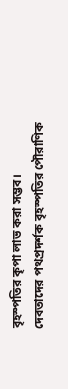বৃহস্পতির কৃপা লাভ করা সম্ভব।
দেবতাদের পথপ্রদর্শক বৃহস্পতির পৌরাণিক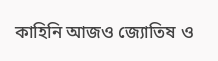কাহিনি আজও জ্যোতিষ ও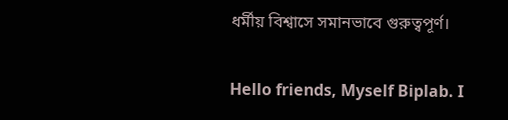ধর্মীয় বিশ্বাসে সমানভাবে গুরুত্বপূর্ণ।

Hello friends, Myself Biplab. I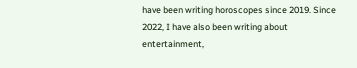have been writing horoscopes since 2019. Since 2022, I have also been writing about entertainment,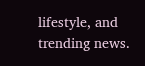lifestyle, and trending news.